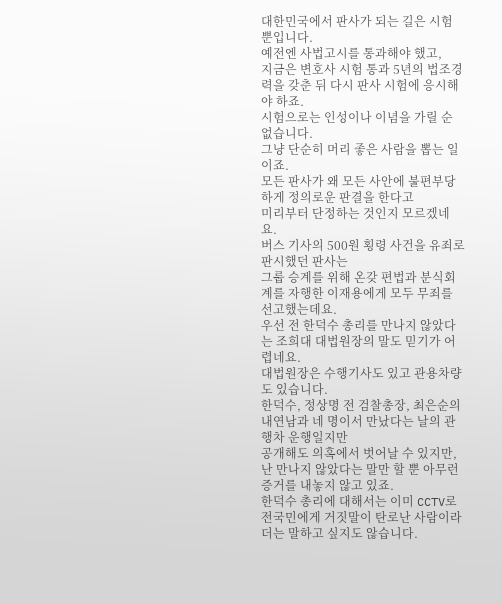대한민국에서 판사가 되는 길은 시험 뿐입니다.
예전엔 사법고시를 통과해야 했고,
지금은 변호사 시험 통과 5년의 법조경력을 갖춘 뒤 다시 판사 시험에 응시해야 하죠.
시험으로는 인성이나 이념을 가릴 순 없습니다.
그냥 단순히 머리 좋은 사람을 뽑는 일이죠.
모든 판사가 왜 모든 사안에 불편부당하게 정의로운 판결을 한다고
미리부터 단정하는 것인지 모르겠네요.
버스 기사의 500원 횡령 사건을 유죄로 판시했던 판사는
그룹 승계를 위해 온갖 편법과 분식회계를 자행한 이재용에게 모두 무죄를 선고했는데요.
우선 전 한덕수 총리를 만나지 않았다는 조희대 대법원장의 말도 믿기가 어렵네요.
대법원장은 수행기사도 있고 관용차량도 있습니다.
한덕수, 정상명 전 검찰총장, 최은순의 내연남과 네 명이서 만났다는 날의 관행차 운행일지만
공개해도 의혹에서 벗어날 수 있지만, 난 만나지 않았다는 말만 할 뿐 아무런 증거를 내놓지 않고 있죠.
한덕수 총리에 대해서는 이미 CCTV로 전국민에게 거짓말이 탄로난 사람이라
더는 말하고 싶지도 않습니다.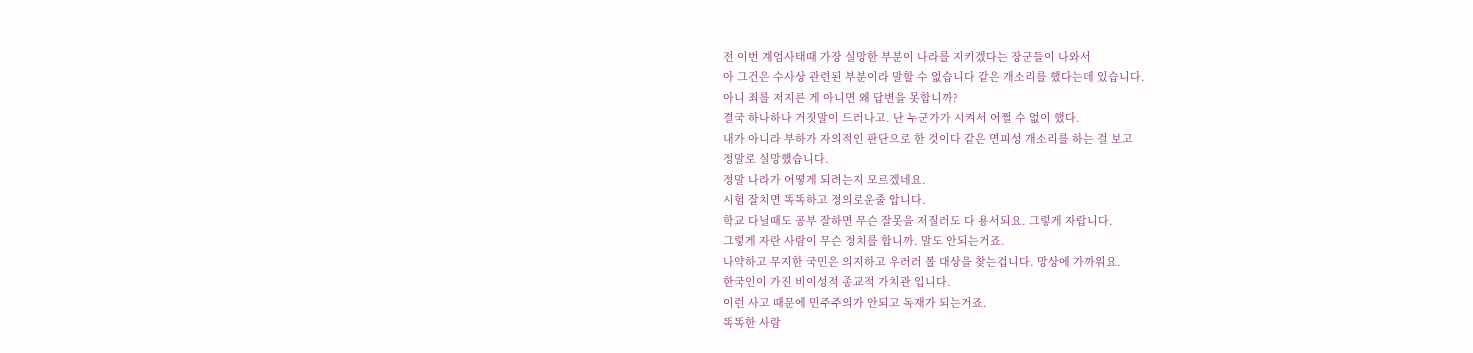전 이번 계엄사태때 가장 실망한 부분이 나라를 지키겠다는 장군들이 나와서
아 그건은 수사상 관련된 부분이라 말할 수 없습니다 같은 개소리를 했다는데 있습니다.
아니 죄를 저지른 게 아니면 왜 답변을 못합니까?
결국 하나하나 거짓말이 드러나고. 난 누군가가 시켜서 어쩔 수 없이 했다.
내가 아니라 부하가 자의적인 판단으로 한 것이다 같은 면피성 개소리를 하는 걸 보고
정말로 실망했습니다.
정말 나라가 어떻게 되려는지 모르겠네요.
시험 잘치면 똑똑하고 정의로운줄 압니다.
학교 다닐때도 공부 잘하면 무슨 잘못을 저질러도 다 용서되요. 그렇게 자랍니다.
그렇게 자란 사람이 무슨 정치를 합니까. 말도 안되는거죠.
나약하고 무지한 국민은 의지하고 우러러 볼 대상을 찾는겁니다. 망상에 가까워요.
한국인이 가진 비이성적 종교적 가치관 입니다.
이런 사고 때문에 민주주의가 안되고 독재가 되는거죠.
똑똑한 사람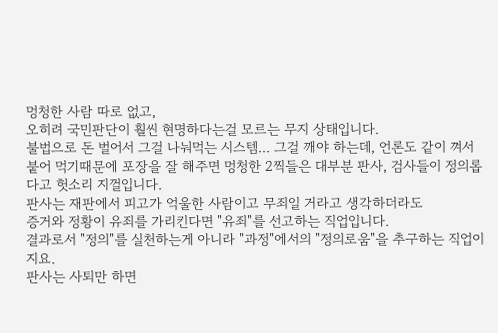멍청한 사람 따로 없고,
오히려 국민판단이 훨씬 현명하다는걸 모르는 무지 상태입니다.
불법으로 돈 벌어서 그걸 나눠먹는 시스템... 그걸 깨야 하는데, 언론도 같이 껴서 붙어 먹기때문에 포장을 잘 해주면 멍청한 2찍들은 대부분 판사, 검사들이 정의롭다고 헛소리 지껄입니다.
판사는 재판에서 피고가 억울한 사람이고 무죄일 거라고 생각하더라도
증거와 정황이 유죄를 가리킨다면 "유죄"를 선고하는 직업입니다.
결과로서 "정의"를 실천하는게 아니라 "과정"에서의 "정의로움"을 추구하는 직업이지요.
판사는 사퇴만 하면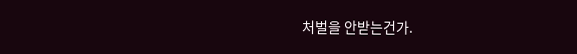처벌을 안받는건가.